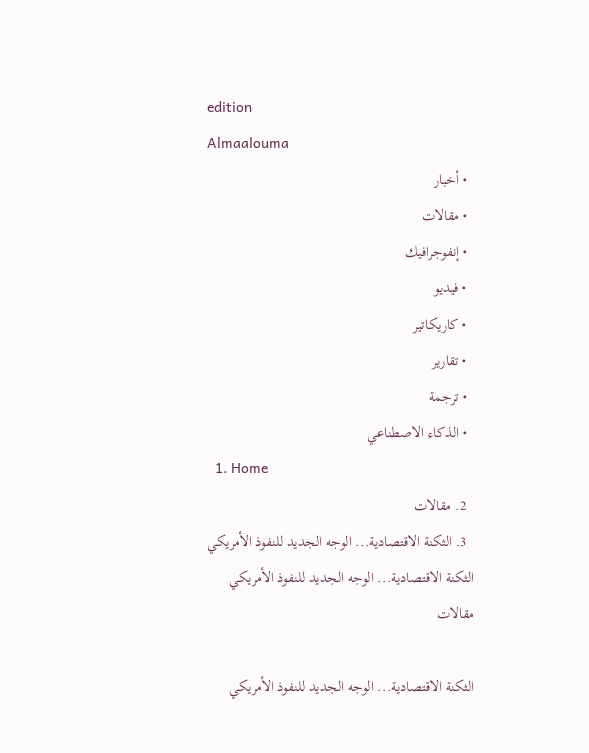edition
Almaalouma
  • أخبار
  • مقالات
  • إنفوجرافيك
  • فيديو
  • كاريكاتير
  • تقارير
  • ترجمة
  • الذكاء الاصطناعي
  1. Home
  2. مقالات
  3. الثكنة الاقتصادية... الوجه الجديد للنفوذ الأمريكي
الثكنة الاقتصادية... الوجه الجديد للنفوذ الأمريكي
مقالات

الثكنة الاقتصادية... الوجه الجديد للنفوذ الأمريكي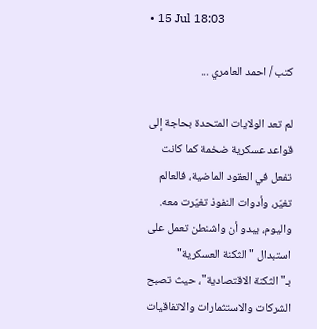• 15 Jul 18:03

كتب / احمد العامري ...

لم تعد الولايات المتحدة بحاجة إلى قواعد عسكرية ضخمة كما كانت تفعل في العقود الماضية، فالعالم تغيّر، وأدوات النفوذ تغيّرت معه. واليوم، يبدو أن واشنطن تعمل على استبدال "الثكنة العسكرية" بـ"الثكنة الاقتصادية"، حيث تصبح الشركات والاستثمارات والاتفاقيات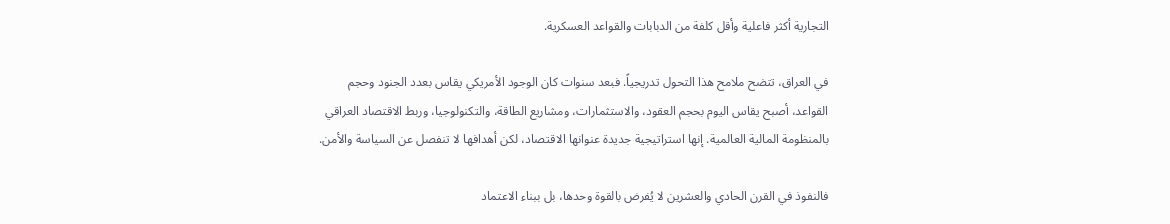التجارية أكثر فاعلية وأقل كلفة من الدبابات والقواعد العسكرية.

في العراق، تتضح ملامح هذا التحول تدريجياً. فبعد سنوات كان الوجود الأمريكي يقاس بعدد الجنود وحجم القواعد، أصبح يقاس اليوم بحجم العقود، والاستثمارات، ومشاريع الطاقة، والتكنولوجيا، وربط الاقتصاد العراقي بالمنظومة المالية العالمية. إنها استراتيجية جديدة عنوانها الاقتصاد، لكن أهدافها لا تنفصل عن السياسة والأمن.

فالنفوذ في القرن الحادي والعشرين لا يُفرض بالقوة وحدها، بل ببناء الاعتماد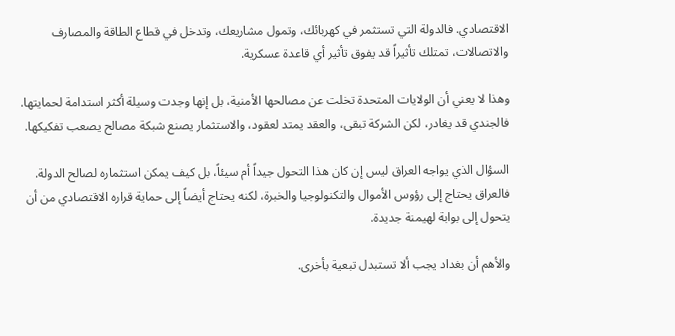الاقتصادي. فالدولة التي تستثمر في كهربائك، وتمول مشاريعك، وتدخل في قطاع الطاقة والمصارف والاتصالات، تمتلك تأثيراً قد يفوق تأثير أي قاعدة عسكرية.

وهذا لا يعني أن الولايات المتحدة تخلت عن مصالحها الأمنية، بل إنها وجدت وسيلة أكثر استدامة لحمايتها. فالجندي قد يغادر، لكن الشركة تبقى، والعقد يمتد لعقود، والاستثمار يصنع شبكة مصالح يصعب تفكيكها.

السؤال الذي يواجه العراق ليس إن كان هذا التحول جيداً أم سيئاً، بل كيف يمكن استثماره لصالح الدولة. فالعراق يحتاج إلى رؤوس الأموال والتكنولوجيا والخبرة، لكنه يحتاج أيضاً إلى حماية قراره الاقتصادي من أن يتحول إلى بوابة لهيمنة جديدة.

والأهم أن بغداد يجب ألا تستبدل تبعية بأخرى.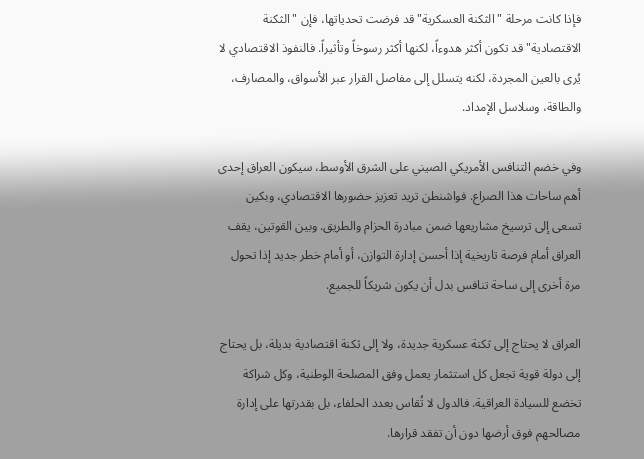فإذا كانت مرحلة "الثكنة العسكرية" قد فرضت تحدياتها، فإن "الثكنة الاقتصادية" قد تكون أكثر هدوءاً، لكنها أكثر رسوخاً وتأثيراً. فالنفوذ الاقتصادي لا يُرى بالعين المجردة، لكنه يتسلل إلى مفاصل القرار عبر الأسواق، والمصارف، والطاقة، وسلاسل الإمداد.

وفي خضم التنافس الأمريكي الصيني على الشرق الأوسط، سيكون العراق إحدى أهم ساحات هذا الصراع. فواشنطن تريد تعزيز حضورها الاقتصادي، وبكين تسعى إلى ترسيخ مشاريعها ضمن مبادرة الحزام والطريق. وبين القوتين، يقف العراق أمام فرصة تاريخية إذا أحسن إدارة التوازن، أو أمام خطر جديد إذا تحول مرة أخرى إلى ساحة تنافس بدل أن يكون شريكاً للجميع.

العراق لا يحتاج إلى ثكنة عسكرية جديدة، ولا إلى ثكنة اقتصادية بديلة، بل يحتاج إلى دولة قوية تجعل كل استثمار يعمل وفق المصلحة الوطنية، وكل شراكة تخضع للسيادة العراقية. فالدول لا تُقاس بعدد الحلفاء، بل بقدرتها على إدارة مصالحهم فوق أرضها دون أن تفقد قرارها.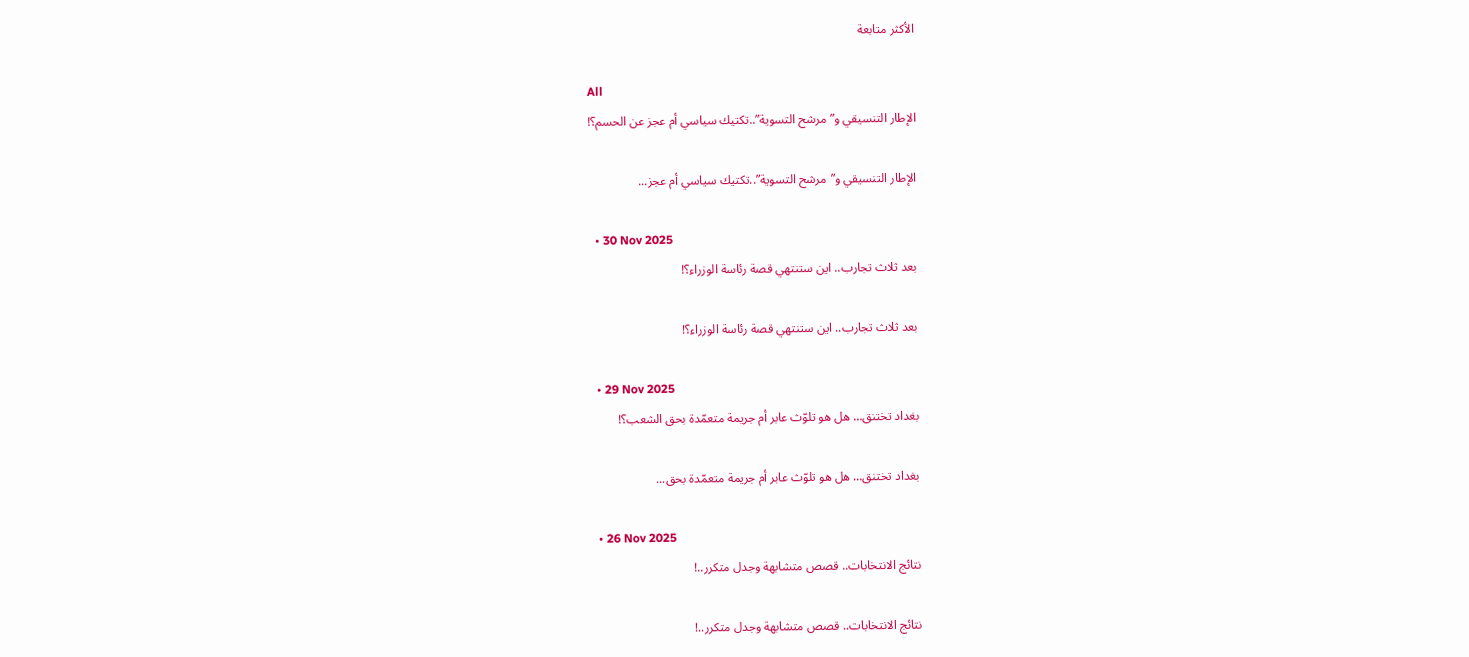الأكثر متابعة

All
الإطار التنسيقي و”مرشح التسوية”..تكتيك سياسي أم عجز عن الحسم؟!

الإطار التنسيقي و”مرشح التسوية”..تكتيك سياسي أم عجز...

  • 30 Nov 2025
بعد ثلاث تجارب.. اين ستنتهي قصة رئاسة الوزراء؟!

بعد ثلاث تجارب.. اين ستنتهي قصة رئاسة الوزراء؟!

  • 29 Nov 2025
بغداد تختنق… هل هو تلوّث عابر أم جريمة متعمّدة بحق الشعب؟!

بغداد تختنق… هل هو تلوّث عابر أم جريمة متعمّدة بحق...

  • 26 Nov 2025
نتائج الانتخابات.. قصص متشابهة وجدل متكرر..!

نتائج الانتخابات.. قصص متشابهة وجدل متكرر..!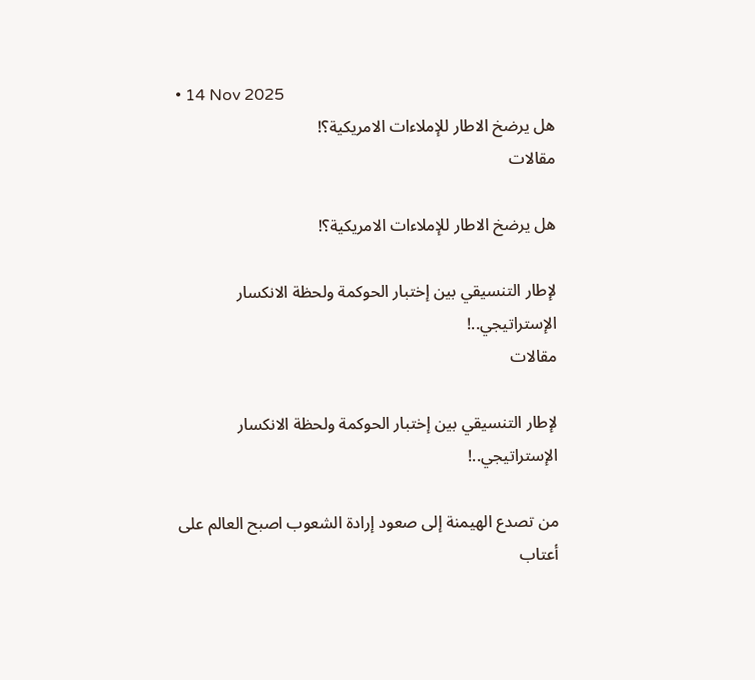• 14 Nov 2025
هل يرضخ الاطار للإملاءات الامريكية؟!
مقالات

هل يرضخ الاطار للإملاءات الامريكية؟!

لإطار التنسيقي بين إختبار الحوكمة ولحظة الانكسار الإستراتيجي..!
مقالات

لإطار التنسيقي بين إختبار الحوكمة ولحظة الانكسار الإستراتيجي..!

من تصدع الهيمنة إلى صعود إرادة الشعوب اصبح العالم على أعتاب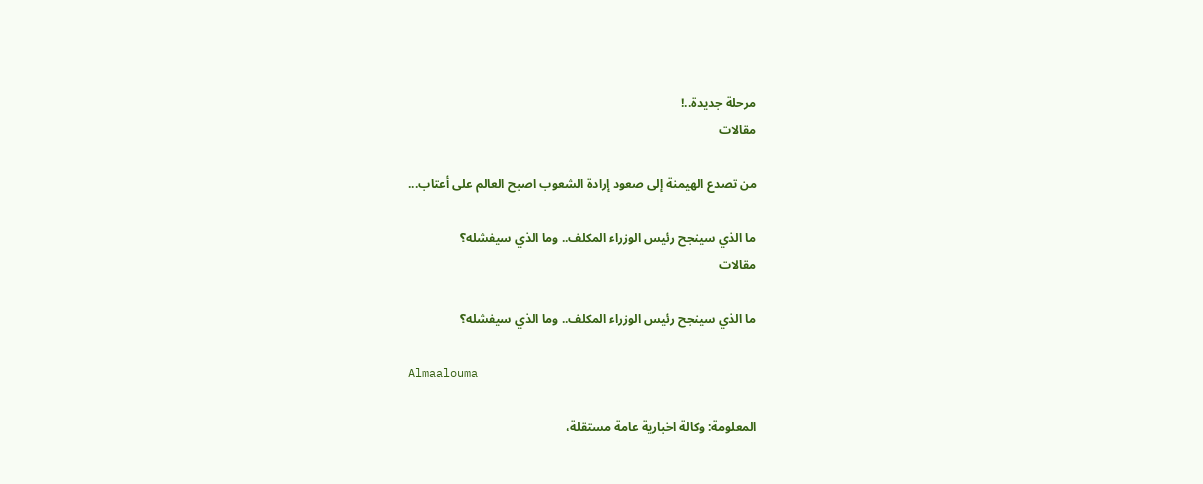مرحلة جديدة..!
مقالات

من تصدع الهيمنة إلى صعود إرادة الشعوب اصبح العالم على أعتاب...

ما الذي سينجح رئيس الوزراء المكلف.. وما الذي سيفشله؟
مقالات

ما الذي سينجح رئيس الوزراء المكلف.. وما الذي سيفشله؟

Almaalouma

المعلومة: وكالة اخبارية عامة مستقلة،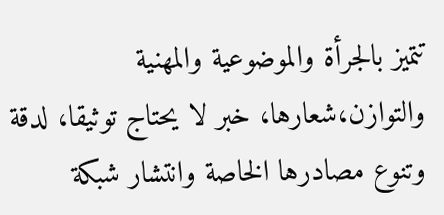تتميز بالجرأة والموضوعية والمهنية والتوازن،شعارها، خبر لا يحتاج توثيقا، لدقة وتنوع مصادرها الخاصة وانتشار شبكة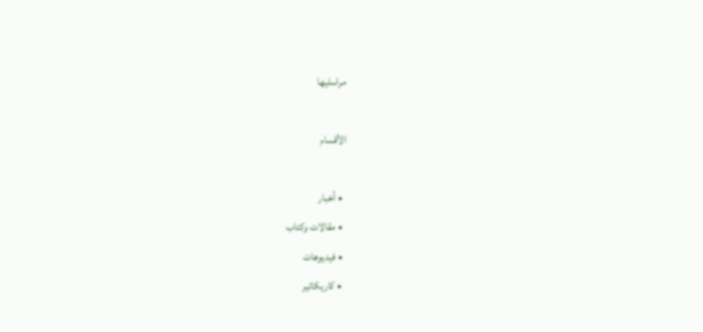مراسليها

الأقسام

  • أخبار
  • مقالات وكتاب
  • فيديوهات
  • كاريكاتير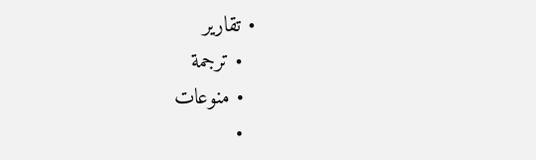• تقارير
  • ترجمة
  • منوعات
  •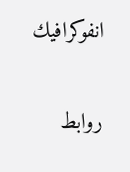انفوكرافيك

روابط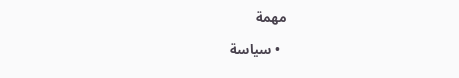مهمة

  • سياسة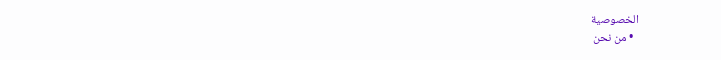الخصوصية
  • من نحن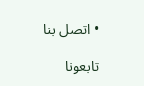• اتصل بنا

تابعونا